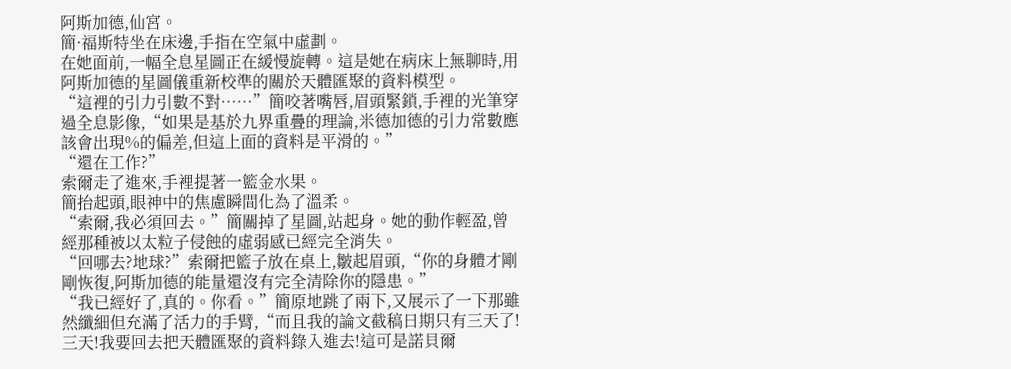阿斯加德,仙宮。
簡·福斯特坐在床邊,手指在空氣中虛劃。
在她面前,一幅全息星圖正在緩慢旋轉。這是她在病床上無聊時,用阿斯加德的星圖儀重新校準的關於天體匯聚的資料模型。
“這裡的引力引數不對……”簡咬著嘴唇,眉頭緊鎖,手裡的光筆穿過全息影像,“如果是基於九界重疊的理論,米德加德的引力常數應該會出現%的偏差,但這上面的資料是平滑的。”
“還在工作?”
索爾走了進來,手裡提著一籃金水果。
簡抬起頭,眼神中的焦慮瞬間化為了溫柔。
“索爾,我必須回去。”簡關掉了星圖,站起身。她的動作輕盈,曾經那種被以太粒子侵蝕的虛弱感已經完全消失。
“回哪去?地球?”索爾把籃子放在桌上,皺起眉頭,“你的身體才剛剛恢復,阿斯加德的能量還沒有完全清除你的隱患。”
“我已經好了,真的。你看。”簡原地跳了兩下,又展示了一下那雖然纖細但充滿了活力的手臂,“而且我的論文截稿日期只有三天了!三天!我要回去把天體匯聚的資料錄入進去!這可是諾貝爾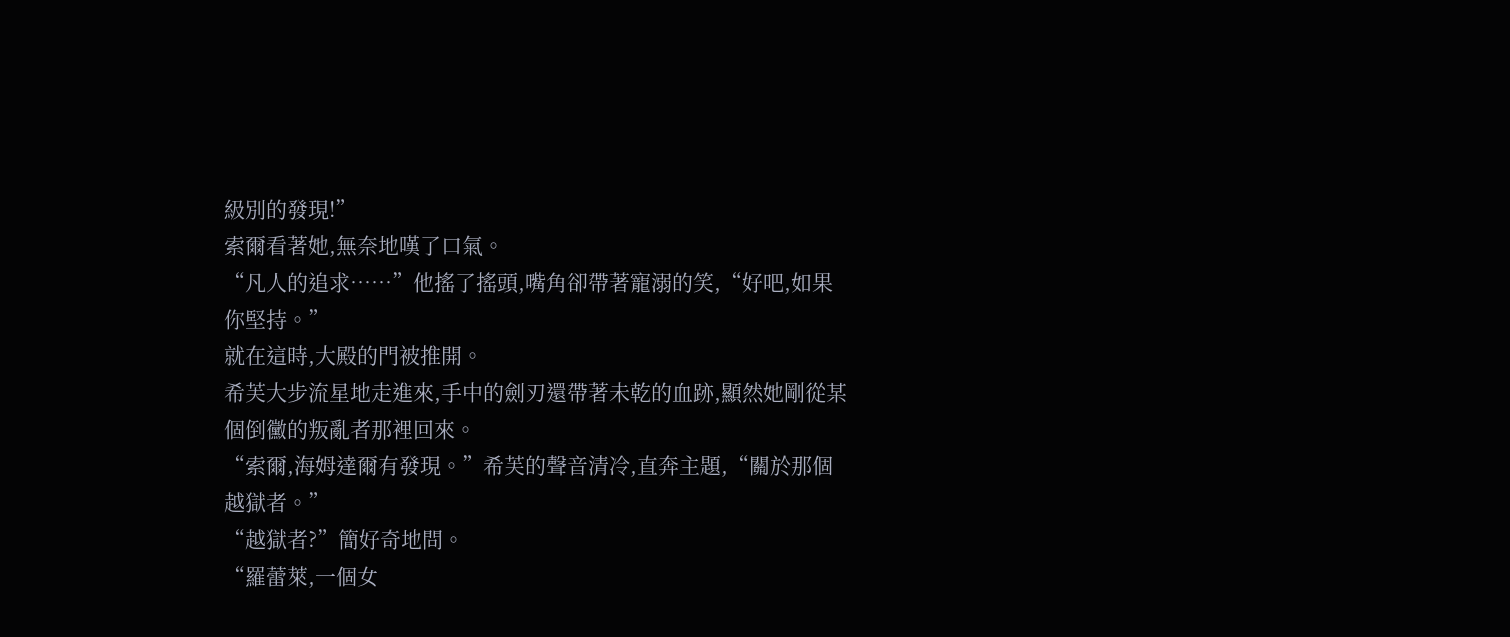級別的發現!”
索爾看著她,無奈地嘆了口氣。
“凡人的追求……”他搖了搖頭,嘴角卻帶著寵溺的笑,“好吧,如果你堅持。”
就在這時,大殿的門被推開。
希芙大步流星地走進來,手中的劍刃還帶著未乾的血跡,顯然她剛從某個倒黴的叛亂者那裡回來。
“索爾,海姆達爾有發現。”希芙的聲音清冷,直奔主題,“關於那個越獄者。”
“越獄者?”簡好奇地問。
“羅蕾萊,一個女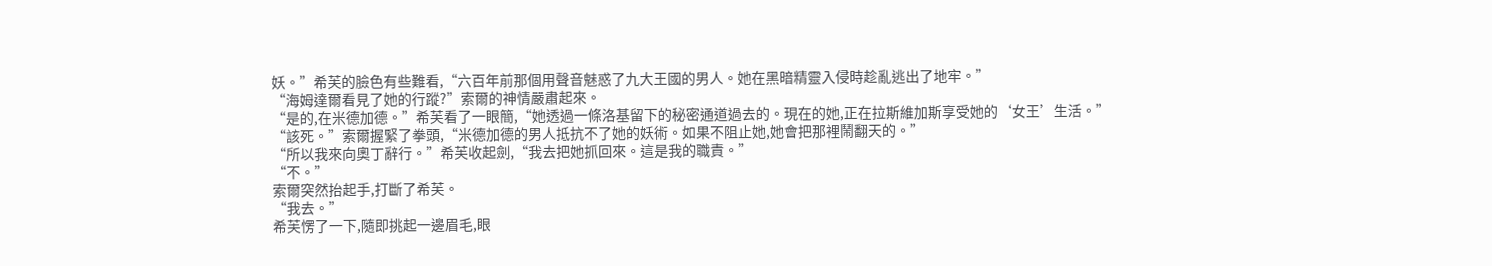妖。”希芙的臉色有些難看,“六百年前那個用聲音魅惑了九大王國的男人。她在黑暗精靈入侵時趁亂逃出了地牢。”
“海姆達爾看見了她的行蹤?”索爾的神情嚴肅起來。
“是的,在米德加德。”希芙看了一眼簡,“她透過一條洛基留下的秘密通道過去的。現在的她,正在拉斯維加斯享受她的‘女王’生活。”
“該死。”索爾握緊了拳頭,“米德加德的男人抵抗不了她的妖術。如果不阻止她,她會把那裡鬧翻天的。”
“所以我來向奧丁辭行。”希芙收起劍,“我去把她抓回來。這是我的職責。”
“不。”
索爾突然抬起手,打斷了希芙。
“我去。”
希芙愣了一下,隨即挑起一邊眉毛,眼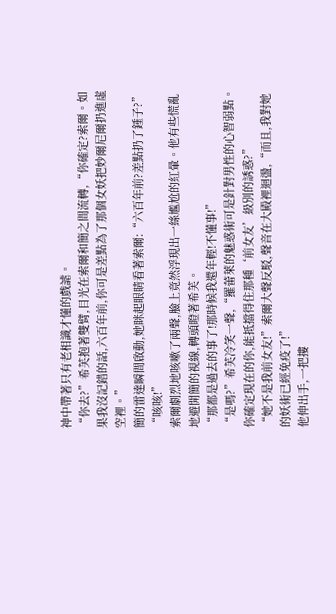神中帶著只有老相識才懂的戲謔。
“你去?”希芙抱著雙臂,目光在索爾和簡之間流轉,“你確定?索爾。如果我沒記錯的話,六百年前,你可是差點為了那個女妖把妙爾尼爾扔進虛空裡。”
簡的雷達瞬間啟動,她眯起眼睛看著索爾:“六百年前?差點扔了錘子?”
“咳咳!”
索爾劇烈地咳嗽了兩聲,臉上竟然浮現出一絲尷尬的紅暈。他有些慌亂地避開簡的視線,轉頭瞪著希芙。
“那都是過去的事了!那時候我還年輕!不懂事!”
“是嗎?”希芙冷笑一聲,“羅蕾萊的魅惑術可是針對男性的心智弱點。你確定現在的你,能抵擋得住那種‘前女友’級別的誘惑?”
“她不是我前女友!”索爾大聲反駁,聲音在大殿裡迴盪,“而且,我對她的妖術已經免疫了!”
他伸出手,一把摟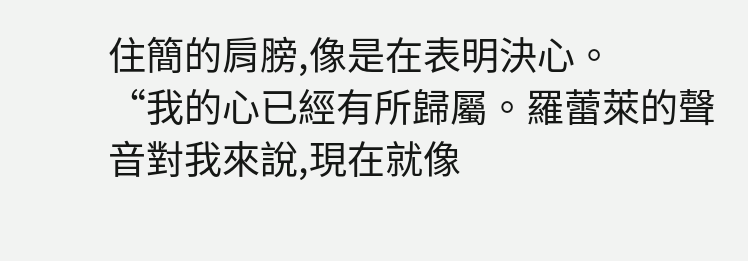住簡的肩膀,像是在表明決心。
“我的心已經有所歸屬。羅蕾萊的聲音對我來說,現在就像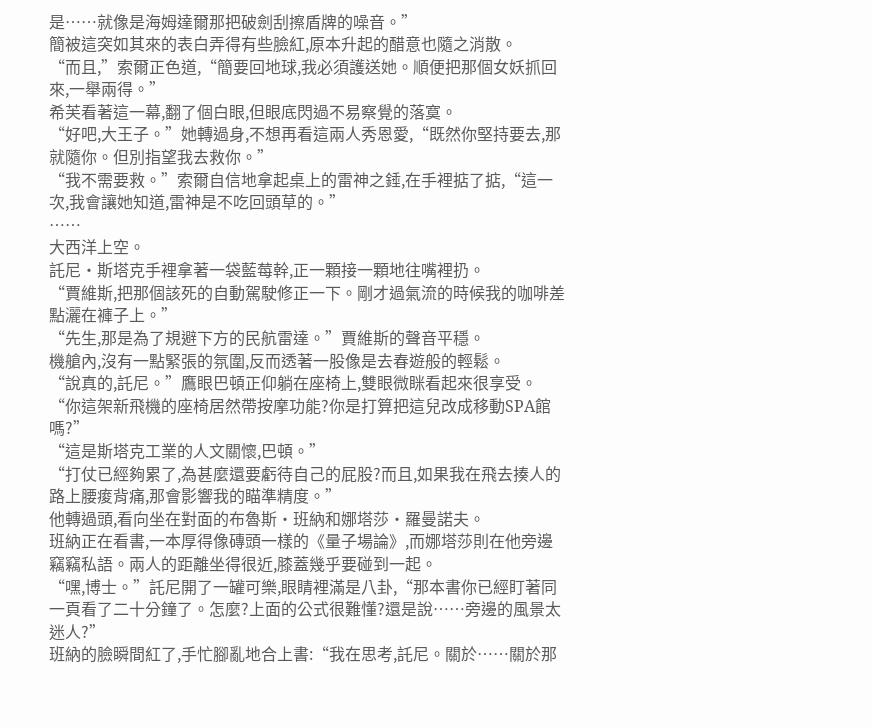是……就像是海姆達爾那把破劍刮擦盾牌的噪音。”
簡被這突如其來的表白弄得有些臉紅,原本升起的醋意也隨之消散。
“而且,”索爾正色道,“簡要回地球,我必須護送她。順便把那個女妖抓回來,一舉兩得。”
希芙看著這一幕,翻了個白眼,但眼底閃過不易察覺的落寞。
“好吧,大王子。”她轉過身,不想再看這兩人秀恩愛,“既然你堅持要去,那就隨你。但別指望我去救你。”
“我不需要救。”索爾自信地拿起桌上的雷神之錘,在手裡掂了掂,“這一次,我會讓她知道,雷神是不吃回頭草的。”
……
大西洋上空。
託尼·斯塔克手裡拿著一袋藍莓幹,正一顆接一顆地往嘴裡扔。
“賈維斯,把那個該死的自動駕駛修正一下。剛才過氣流的時候我的咖啡差點灑在褲子上。”
“先生,那是為了規避下方的民航雷達。”賈維斯的聲音平穩。
機艙內,沒有一點緊張的氛圍,反而透著一股像是去春遊般的輕鬆。
“說真的,託尼。”鷹眼巴頓正仰躺在座椅上,雙眼微眯看起來很享受。
“你這架新飛機的座椅居然帶按摩功能?你是打算把這兒改成移動SPA館嗎?”
“這是斯塔克工業的人文關懷,巴頓。”
“打仗已經夠累了,為甚麼還要虧待自己的屁股?而且,如果我在飛去揍人的路上腰痠背痛,那會影響我的瞄準精度。”
他轉過頭,看向坐在對面的布魯斯·班納和娜塔莎·羅曼諾夫。
班納正在看書,一本厚得像磚頭一樣的《量子場論》,而娜塔莎則在他旁邊竊竊私語。兩人的距離坐得很近,膝蓋幾乎要碰到一起。
“嘿,博士。”託尼開了一罐可樂,眼睛裡滿是八卦,“那本書你已經盯著同一頁看了二十分鐘了。怎麼?上面的公式很難懂?還是說……旁邊的風景太迷人?”
班納的臉瞬間紅了,手忙腳亂地合上書:“我在思考,託尼。關於……關於那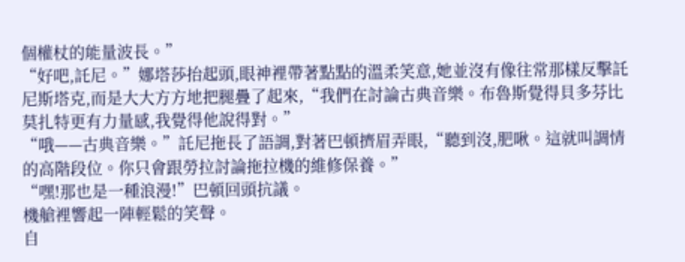個權杖的能量波長。”
“好吧,託尼。”娜塔莎抬起頭,眼神裡帶著點點的溫柔笑意,她並沒有像往常那樣反擊託尼斯塔克,而是大大方方地把腿疊了起來,“我們在討論古典音樂。布魯斯覺得貝多芬比莫扎特更有力量感,我覺得他說得對。”
“哦——古典音樂。”託尼拖長了語調,對著巴頓擠眉弄眼,“聽到沒,肥啾。這就叫調情的高階段位。你只會跟勞拉討論拖拉機的維修保養。”
“嘿!那也是一種浪漫!”巴頓回頭抗議。
機艙裡響起一陣輕鬆的笑聲。
自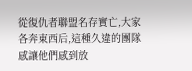從復仇者聯盟名存實亡,大家各奔東西后,這種久違的團隊感讓他們感到放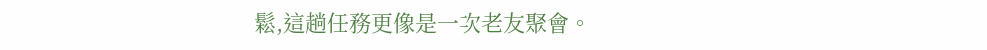鬆,這趟任務更像是一次老友聚會。